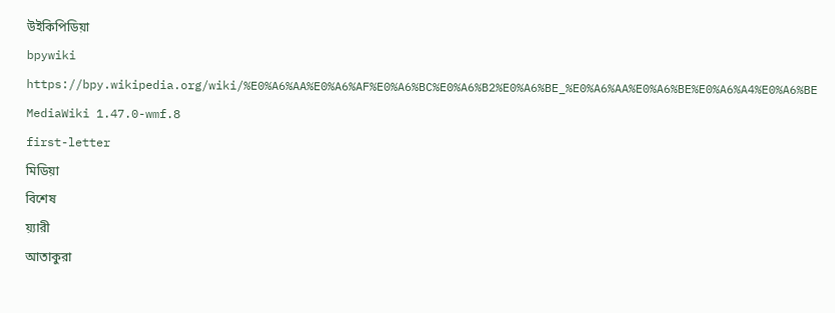উইকিপিডিয়া
bpywiki
https://bpy.wikipedia.org/wiki/%E0%A6%AA%E0%A6%AF%E0%A6%BC%E0%A6%B2%E0%A6%BE_%E0%A6%AA%E0%A6%BE%E0%A6%A4%E0%A6%BE
MediaWiki 1.47.0-wmf.8
first-letter
মিডিয়া
বিশেষ
য়্যারী
আতাকুরা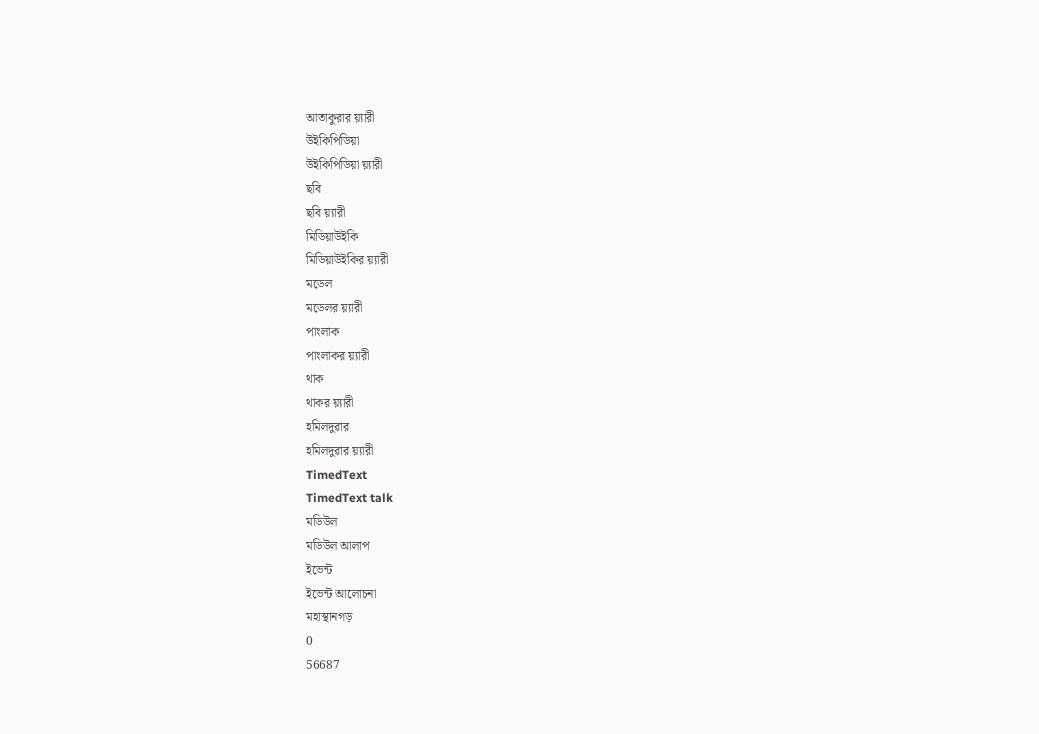আতাকুরার য়্যারী
উইকিপিডিয়া
উইকিপিডিয়া য়্যারী
ছবি
ছবি য়্যারী
মিডিয়াউইকি
মিডিয়াউইকির য়্যারী
মডেল
মডেলর য়্যারী
পাংলাক
পাংলাকর য়্যারী
থাক
থাকর য়্যারী
হমিলদুৱার
হমিলদুৱার য়্যারী
TimedText
TimedText talk
মডিউল
মডিউল আলাপ
ইভেন্ট
ইভেন্ট আলোচনা
মহাস্থানগড়
0
56687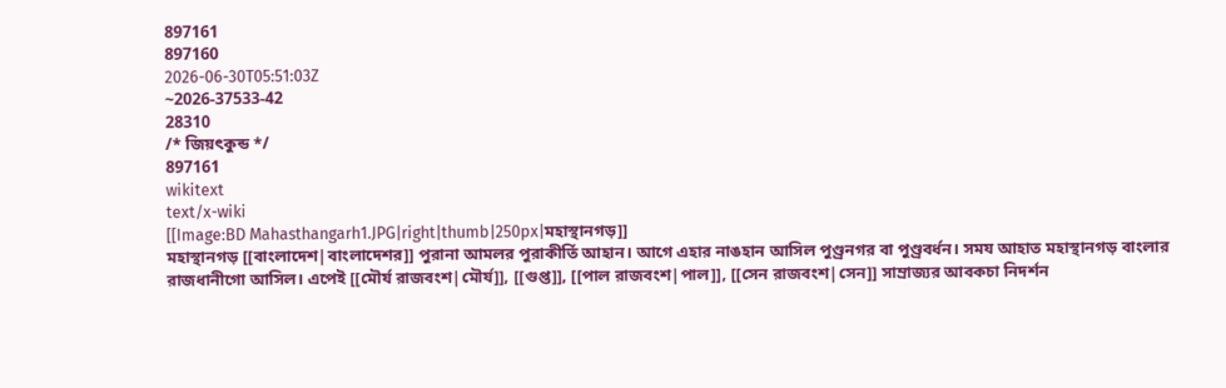897161
897160
2026-06-30T05:51:03Z
~2026-37533-42
28310
/* জিয়ৎকুন্ড */
897161
wikitext
text/x-wiki
[[Image:BD Mahasthangarh1.JPG|right|thumb|250px|মহাস্থানগড়]]
মহাস্থানগড় [[বাংলাদেশ|বাংলাদেশর]] পুরানা আমলর পুরাকীর্তি আহান। আগে এহার নাঙহান আসিল পুণ্ড্রনগর বা পুণ্ড্রবর্ধন। সময আহাত মহাস্থানগড় বাংলার রাজধানীগো আসিল। এপেই [[মৌর্য রাজবংশ|মৌর্য]], [[গুপ্ত]], [[পাল রাজবংশ|পাল]], [[সেন রাজবংশ|সেন]] সাম্রাজ্যর আবকচা নিদর্শন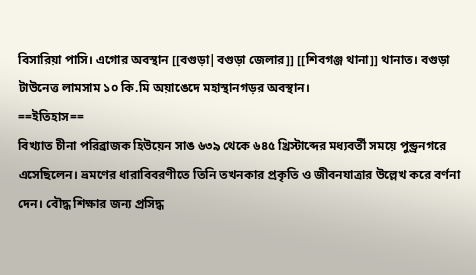বিসারিয়া পাসি। এগোর অবস্থান [[বগুড়া|বগুড়া জেলার]] [[শিবগঞ্জ থানা]] থানাত। বগুড়া টাউনেত্ত লামসাম ১০ কি.মি অয়াঙেদে মহাস্থানগড়র অবস্থান।
==ইতিহাস==
বিখ্যাত চীনা পরিব্রাজক হিউয়েন সাঙ ৬৩৯ থেকে ৬৪৫ খ্রিস্টাব্দের মধ্যবর্তী সময়ে পুন্ড্রনগরে এসেছিলেন। ভ্রমণের ধারাবিবরণীতে তিনি তখনকার প্রকৃতি ও জীবনযাত্রার উল্লেখ করে বর্ণনা দেন। বৌদ্ধ শিক্ষার জন্য প্রসিদ্ধ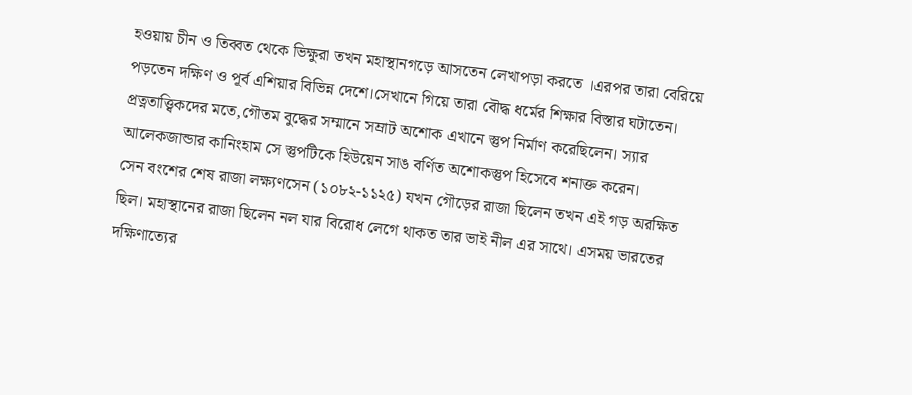হওয়ায় চীন ও তিব্বত থেকে ভিক্ষুরা তখন মহাস্থানগড়ে আসতেন লেখাপড়া করতে ।এরপর তারা বেরিয়ে পড়তেন দক্ষিণ ও পূর্ব এশিয়ার বিভিন্ন দেশে।সেখানে গিয়ে তারা বৌদ্ধ ধর্মের শিক্ষার বিস্তার ঘটাতেন। প্রত্নতাত্ত্বিকদের মতে,গৌতম বুদ্ধের সম্মানে সম্রাট অশোক এখানে স্তুপ নির্মাণ করেছিলেন। স্যার আলেকজান্ডার কানিংহাম সে স্তুপটিকে হিউয়েন সাঙ বর্ণিত অশোকস্তুপ হিসেবে শনাক্ত করেন।
সেন বংশের শেষ রাজা লক্ষ্যণসেন (১০৮২-১১২৫) যখন গৌড়ের রাজা ছিলেন তখন এই গড় অরক্ষিত ছিল। মহাস্থানের রাজা ছিলেন নল যার বিরোধ লেগে থাকত তার ভাই নীল এর সাথে। এসময় ভারতের দক্ষিণাত্যের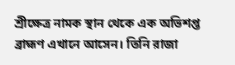শ্রীক্ষেত্র নামক স্থান থেকে এক অভিশপ্ত ব্রাহ্মণ এখানে আসেন। তিনি রাজা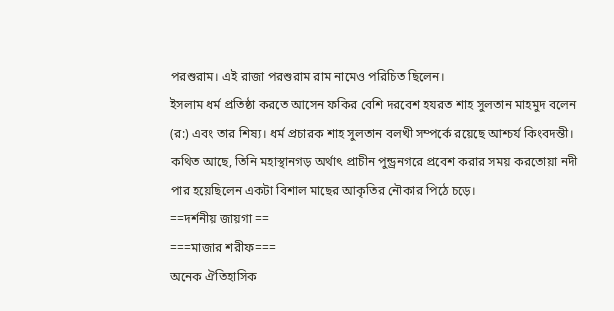পরশুরাম। এই রাজা পরশুরাম রাম নামেও পরিচিত ছিলেন।
ইসলাম ধর্ম প্রতিষ্ঠা করতে আসেন ফকির বেশি দরবেশ হযরত শাহ সুলতান মাহমুদ বলেন (র:) এবং তার শিষ্য। ধর্ম প্রচারক শাহ সুলতান বলখী সম্পর্কে রয়েছে আশ্চর্য কিংবদন্তী। কথিত আছে, তিনি মহাস্থানগড় অর্থাৎ প্রাচীন পুন্ড্রনগরে প্রবেশ করার সময় করতোয়া নদী পার হয়েছিলেন একটা বিশাল মাছের আকৃতির নৌকার পিঠে চড়ে।
==দর্শনীয় জায়গা ==
===মাজার শরীফ===
অনেক ঐতিহাসিক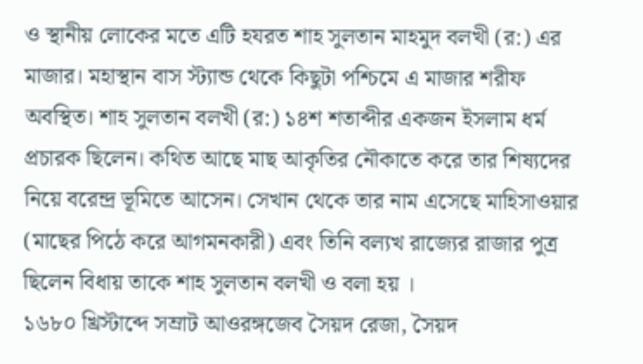ও স্থানীয় লোকের মতে এটি হযরত শাহ সুলতান মাহমুদ বলখী (র:) এর মাজার। মহাস্থান বাস স্ট্যান্ড থেকে কিছুটা পশ্চিমে এ মাজার শরীফ অবস্থিত। শাহ সুলতান বলখী (র:) ১৪শ শতাব্দীর একজন ইসলাম ধর্ম প্রচারক ছিলেন। কথিত আছে মাছ আকৃতির নৌকাতে করে তার শিষ্যদের নিয়ে বরেন্দ্র ভূমিতে আসেন। সেখান থেকে তার নাম এসেছে মাহিসাওয়ার (মাছের পিঠে করে আগমনকারী) এবং তিনি বল্যখ রাজ্যের রাজার পুত্র ছিলেন বিধায় তাকে শাহ সুলতান বলখী ও বলা হয় ।
১৬৮০ খ্রিস্টাব্দে সম্রাট আওরঙ্গজেব সৈয়দ রেজা, সৈয়দ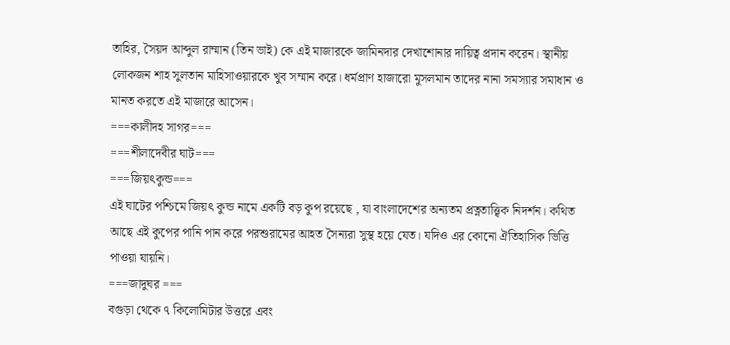তাহির, সৈয়দ আব্দুল রাম্মান (তিন ভাই) কে এই মাজারকে জামিনদার দেখাশোনার দায়িত্ব প্রদান করেন। স্থানীয় লোকজন শাহ সুলতান মাহিসাওয়ারকে খুব সম্মান করে। ধর্মপ্রাণ হাজারো মুসলমান তাদের নানা সমস্যার সমাধান ও মানত করতে এই মাজারে আসেন।
===কালীদহ সাগর===
===শীলাদেবীর ঘাট===
===জিয়ৎকুন্ড===
এই ঘাটের পশ্চিমে জিয়ৎ কুন্ড নামে একটি বড় কুপ রয়েছে , যা বাংলাদেশের অন্যতম প্রত্নতাত্ত্বিক নিদর্শন। কথিত আছে এই কুপের পানি পান করে পরশুরামের আহত সৈন্যরা সুস্থ হয়ে যেত। যদিও এর কোনো ঐতিহাসিক ভিত্তি পাওয়া যায়নি।
===জাদুঘর ===
বগুড়া থেকে ৭ কিলোমিটার উত্তরে এবং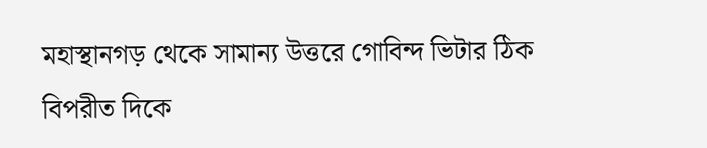মহাস্থানগড় থেকে সামান্য উত্তরে গোবিন্দ ভিটার ঠিক বিপরীত দিকে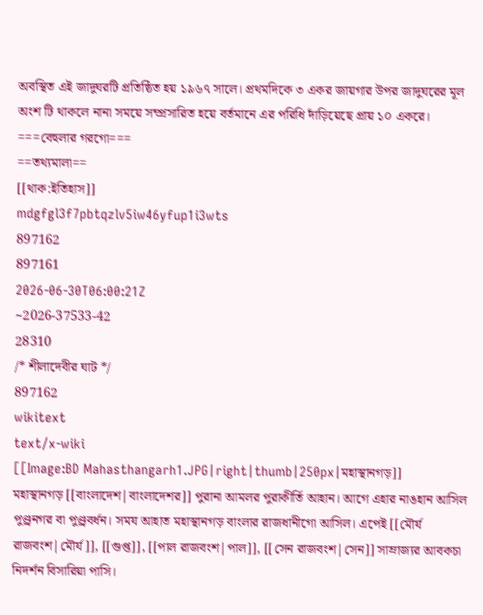অবস্থিত এই জাদুঘরটি প্রতিষ্ঠিত হয় ১৯৬৭ সালে। প্রথমদিকে ৩ একর জায়গার উপর জাদুঘরের মূল অংশ টি থাকলে নানা সময়ে সম্প্রসারিত হয়ে বর্তমানে এর পরিধি দাঁড়িয়েছে প্রায় ১০ একরে।
===বেহুলার গরগো===
==তথ্যমালা==
[[থাক:ইতিহাস]]
mdgfgl3f7pbtqzlv5iw46yfup1i3wts
897162
897161
2026-06-30T06:00:21Z
~2026-37533-42
28310
/* শীলাদেবীর ঘাট */
897162
wikitext
text/x-wiki
[[Image:BD Mahasthangarh1.JPG|right|thumb|250px|মহাস্থানগড়]]
মহাস্থানগড় [[বাংলাদেশ|বাংলাদেশর]] পুরানা আমলর পুরাকীর্তি আহান। আগে এহার নাঙহান আসিল পুণ্ড্রনগর বা পুণ্ড্রবর্ধন। সময আহাত মহাস্থানগড় বাংলার রাজধানীগো আসিল। এপেই [[মৌর্য রাজবংশ|মৌর্য]], [[গুপ্ত]], [[পাল রাজবংশ|পাল]], [[সেন রাজবংশ|সেন]] সাম্রাজ্যর আবকচা নিদর্শন বিসারিয়া পাসি।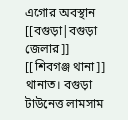এগোর অবস্থান [[বগুড়া|বগুড়া জেলার]] [[শিবগঞ্জ থানা]] থানাত। বগুড়া টাউনেত্ত লামসাম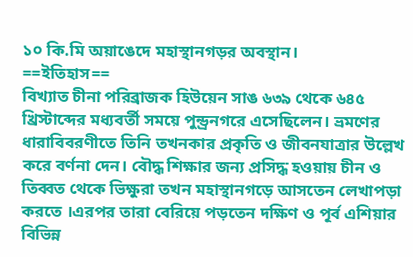১০ কি.মি অয়াঙেদে মহাস্থানগড়র অবস্থান।
==ইতিহাস==
বিখ্যাত চীনা পরিব্রাজক হিউয়েন সাঙ ৬৩৯ থেকে ৬৪৫ খ্রিস্টাব্দের মধ্যবর্তী সময়ে পুন্ড্রনগরে এসেছিলেন। ভ্রমণের ধারাবিবরণীতে তিনি তখনকার প্রকৃতি ও জীবনযাত্রার উল্লেখ করে বর্ণনা দেন। বৌদ্ধ শিক্ষার জন্য প্রসিদ্ধ হওয়ায় চীন ও তিব্বত থেকে ভিক্ষুরা তখন মহাস্থানগড়ে আসতেন লেখাপড়া করতে ।এরপর তারা বেরিয়ে পড়তেন দক্ষিণ ও পূর্ব এশিয়ার বিভিন্ন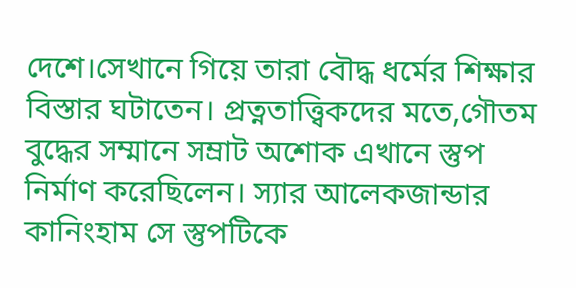দেশে।সেখানে গিয়ে তারা বৌদ্ধ ধর্মের শিক্ষার বিস্তার ঘটাতেন। প্রত্নতাত্ত্বিকদের মতে,গৌতম বুদ্ধের সম্মানে সম্রাট অশোক এখানে স্তুপ নির্মাণ করেছিলেন। স্যার আলেকজান্ডার কানিংহাম সে স্তুপটিকে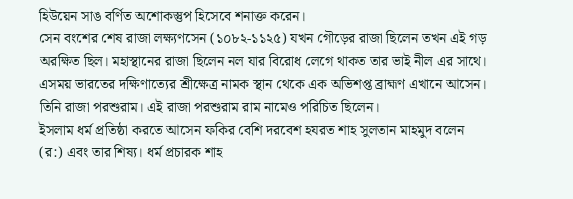হিউয়েন সাঙ বর্ণিত অশোকস্তুপ হিসেবে শনাক্ত করেন।
সেন বংশের শেষ রাজা লক্ষ্যণসেন (১০৮২-১১২৫) যখন গৌড়ের রাজা ছিলেন তখন এই গড় অরক্ষিত ছিল। মহাস্থানের রাজা ছিলেন নল যার বিরোধ লেগে থাকত তার ভাই নীল এর সাথে। এসময় ভারতের দক্ষিণাত্যের শ্রীক্ষেত্র নামক স্থান থেকে এক অভিশপ্ত ব্রাহ্মণ এখানে আসেন। তিনি রাজা পরশুরাম। এই রাজা পরশুরাম রাম নামেও পরিচিত ছিলেন।
ইসলাম ধর্ম প্রতিষ্ঠা করতে আসেন ফকির বেশি দরবেশ হযরত শাহ সুলতান মাহমুদ বলেন (র:) এবং তার শিষ্য। ধর্ম প্রচারক শাহ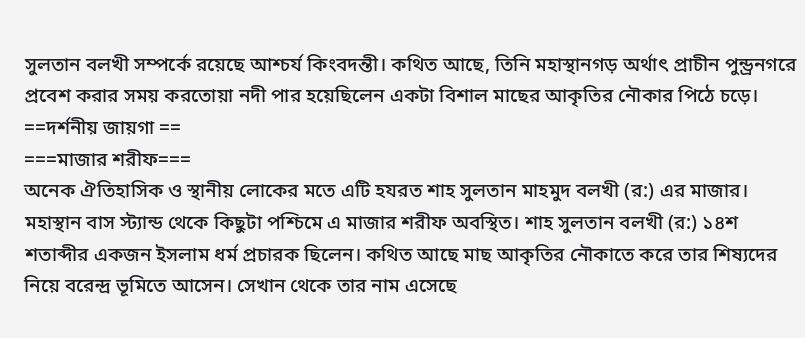সুলতান বলখী সম্পর্কে রয়েছে আশ্চর্য কিংবদন্তী। কথিত আছে, তিনি মহাস্থানগড় অর্থাৎ প্রাচীন পুন্ড্রনগরে প্রবেশ করার সময় করতোয়া নদী পার হয়েছিলেন একটা বিশাল মাছের আকৃতির নৌকার পিঠে চড়ে।
==দর্শনীয় জায়গা ==
===মাজার শরীফ===
অনেক ঐতিহাসিক ও স্থানীয় লোকের মতে এটি হযরত শাহ সুলতান মাহমুদ বলখী (র:) এর মাজার। মহাস্থান বাস স্ট্যান্ড থেকে কিছুটা পশ্চিমে এ মাজার শরীফ অবস্থিত। শাহ সুলতান বলখী (র:) ১৪শ শতাব্দীর একজন ইসলাম ধর্ম প্রচারক ছিলেন। কথিত আছে মাছ আকৃতির নৌকাতে করে তার শিষ্যদের নিয়ে বরেন্দ্র ভূমিতে আসেন। সেখান থেকে তার নাম এসেছে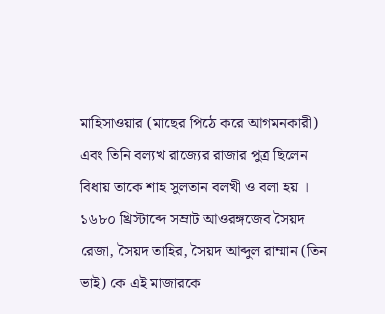মাহিসাওয়ার (মাছের পিঠে করে আগমনকারী) এবং তিনি বল্যখ রাজ্যের রাজার পুত্র ছিলেন বিধায় তাকে শাহ সুলতান বলখী ও বলা হয় ।
১৬৮০ খ্রিস্টাব্দে সম্রাট আওরঙ্গজেব সৈয়দ রেজা, সৈয়দ তাহির, সৈয়দ আব্দুল রাম্মান (তিন ভাই) কে এই মাজারকে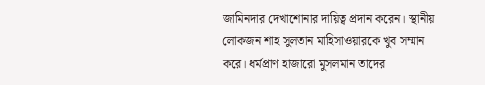জামিনদার দেখাশোনার দায়িত্ব প্রদান করেন। স্থানীয় লোকজন শাহ সুলতান মাহিসাওয়ারকে খুব সম্মান করে। ধর্মপ্রাণ হাজারো মুসলমান তাদের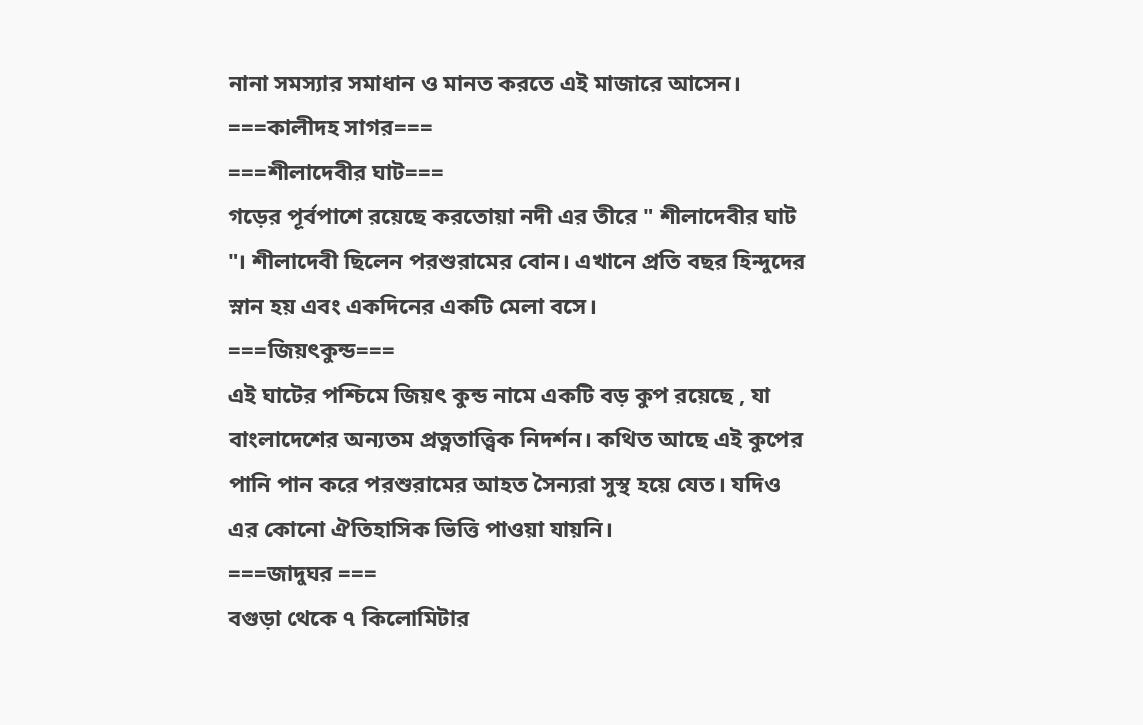নানা সমস্যার সমাধান ও মানত করতে এই মাজারে আসেন।
===কালীদহ সাগর===
===শীলাদেবীর ঘাট===
গড়ের পূর্বপাশে রয়েছে করতোয়া নদী এর তীরে " শীলাদেবীর ঘাট "। শীলাদেবী ছিলেন পরশুরামের বোন। এখানে প্রতি বছর হিন্দুদের স্নান হয় এবং একদিনের একটি মেলা বসে।
===জিয়ৎকুন্ড===
এই ঘাটের পশ্চিমে জিয়ৎ কুন্ড নামে একটি বড় কুপ রয়েছে , যা বাংলাদেশের অন্যতম প্রত্নতাত্ত্বিক নিদর্শন। কথিত আছে এই কুপের পানি পান করে পরশুরামের আহত সৈন্যরা সুস্থ হয়ে যেত। যদিও এর কোনো ঐতিহাসিক ভিত্তি পাওয়া যায়নি।
===জাদুঘর ===
বগুড়া থেকে ৭ কিলোমিটার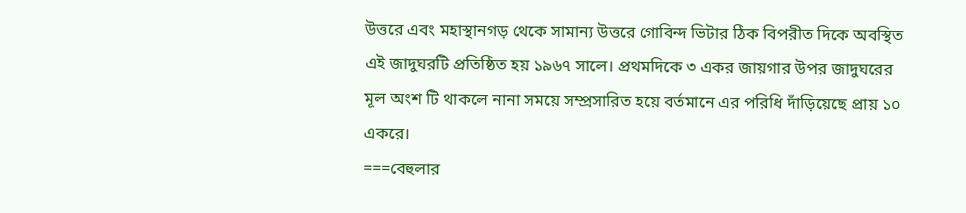উত্তরে এবং মহাস্থানগড় থেকে সামান্য উত্তরে গোবিন্দ ভিটার ঠিক বিপরীত দিকে অবস্থিত এই জাদুঘরটি প্রতিষ্ঠিত হয় ১৯৬৭ সালে। প্রথমদিকে ৩ একর জায়গার উপর জাদুঘরের মূল অংশ টি থাকলে নানা সময়ে সম্প্রসারিত হয়ে বর্তমানে এর পরিধি দাঁড়িয়েছে প্রায় ১০ একরে।
===বেহুলার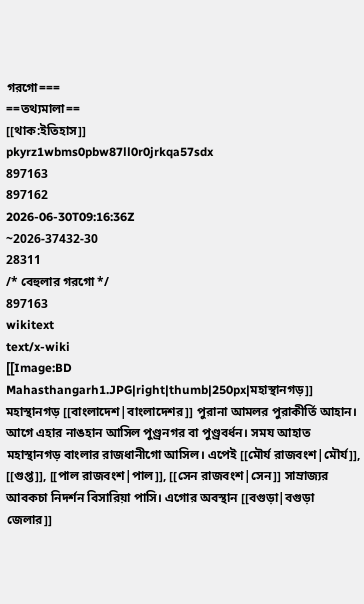গরগো===
==তথ্যমালা==
[[থাক:ইতিহাস]]
pkyrz1wbms0pbw87ll0r0jrkqa57sdx
897163
897162
2026-06-30T09:16:36Z
~2026-37432-30
28311
/* বেহুলার গরগো */
897163
wikitext
text/x-wiki
[[Image:BD Mahasthangarh1.JPG|right|thumb|250px|মহাস্থানগড়]]
মহাস্থানগড় [[বাংলাদেশ|বাংলাদেশর]] পুরানা আমলর পুরাকীর্তি আহান। আগে এহার নাঙহান আসিল পুণ্ড্রনগর বা পুণ্ড্রবর্ধন। সময আহাত মহাস্থানগড় বাংলার রাজধানীগো আসিল। এপেই [[মৌর্য রাজবংশ|মৌর্য]], [[গুপ্ত]], [[পাল রাজবংশ|পাল]], [[সেন রাজবংশ|সেন]] সাম্রাজ্যর আবকচা নিদর্শন বিসারিয়া পাসি। এগোর অবস্থান [[বগুড়া|বগুড়া জেলার]]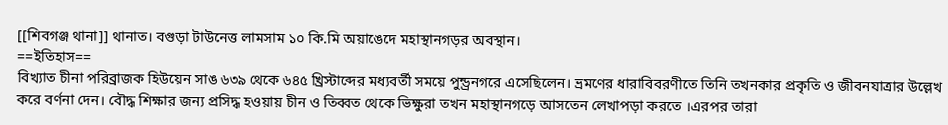[[শিবগঞ্জ থানা]] থানাত। বগুড়া টাউনেত্ত লামসাম ১০ কি.মি অয়াঙেদে মহাস্থানগড়র অবস্থান।
==ইতিহাস==
বিখ্যাত চীনা পরিব্রাজক হিউয়েন সাঙ ৬৩৯ থেকে ৬৪৫ খ্রিস্টাব্দের মধ্যবর্তী সময়ে পুন্ড্রনগরে এসেছিলেন। ভ্রমণের ধারাবিবরণীতে তিনি তখনকার প্রকৃতি ও জীবনযাত্রার উল্লেখ করে বর্ণনা দেন। বৌদ্ধ শিক্ষার জন্য প্রসিদ্ধ হওয়ায় চীন ও তিব্বত থেকে ভিক্ষুরা তখন মহাস্থানগড়ে আসতেন লেখাপড়া করতে ।এরপর তারা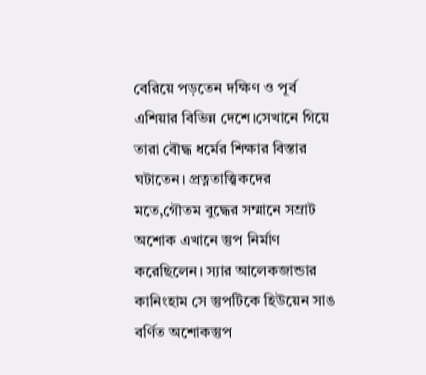বেরিয়ে পড়তেন দক্ষিণ ও পূর্ব এশিয়ার বিভিন্ন দেশে।সেখানে গিয়ে তারা বৌদ্ধ ধর্মের শিক্ষার বিস্তার ঘটাতেন। প্রত্নতাত্ত্বিকদের মতে,গৌতম বুদ্ধের সম্মানে সম্রাট অশোক এখানে স্তুপ নির্মাণ করেছিলেন। স্যার আলেকজান্ডার কানিংহাম সে স্তুপটিকে হিউয়েন সাঙ বর্ণিত অশোকস্তুপ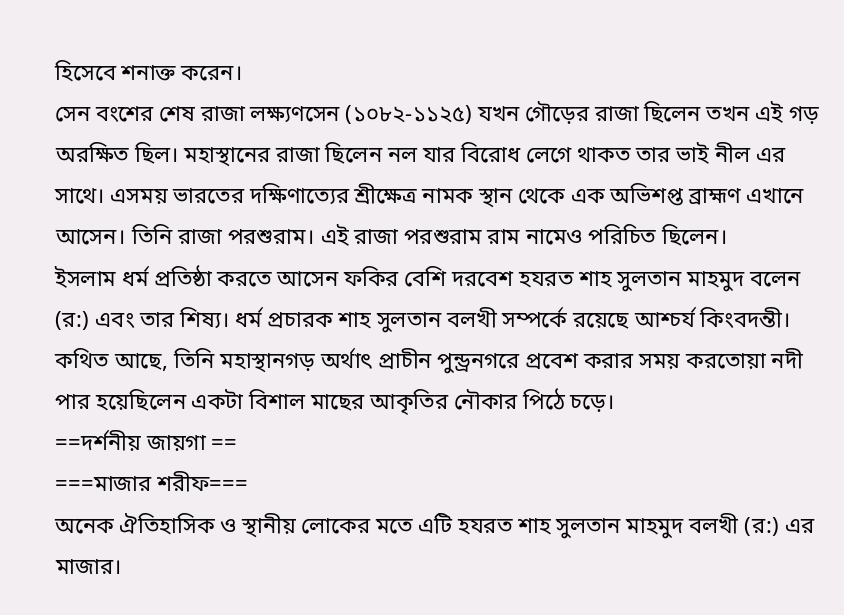হিসেবে শনাক্ত করেন।
সেন বংশের শেষ রাজা লক্ষ্যণসেন (১০৮২-১১২৫) যখন গৌড়ের রাজা ছিলেন তখন এই গড় অরক্ষিত ছিল। মহাস্থানের রাজা ছিলেন নল যার বিরোধ লেগে থাকত তার ভাই নীল এর সাথে। এসময় ভারতের দক্ষিণাত্যের শ্রীক্ষেত্র নামক স্থান থেকে এক অভিশপ্ত ব্রাহ্মণ এখানে আসেন। তিনি রাজা পরশুরাম। এই রাজা পরশুরাম রাম নামেও পরিচিত ছিলেন।
ইসলাম ধর্ম প্রতিষ্ঠা করতে আসেন ফকির বেশি দরবেশ হযরত শাহ সুলতান মাহমুদ বলেন (র:) এবং তার শিষ্য। ধর্ম প্রচারক শাহ সুলতান বলখী সম্পর্কে রয়েছে আশ্চর্য কিংবদন্তী। কথিত আছে, তিনি মহাস্থানগড় অর্থাৎ প্রাচীন পুন্ড্রনগরে প্রবেশ করার সময় করতোয়া নদী পার হয়েছিলেন একটা বিশাল মাছের আকৃতির নৌকার পিঠে চড়ে।
==দর্শনীয় জায়গা ==
===মাজার শরীফ===
অনেক ঐতিহাসিক ও স্থানীয় লোকের মতে এটি হযরত শাহ সুলতান মাহমুদ বলখী (র:) এর মাজার।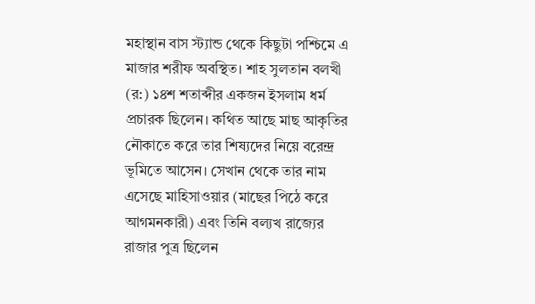মহাস্থান বাস স্ট্যান্ড থেকে কিছুটা পশ্চিমে এ মাজার শরীফ অবস্থিত। শাহ সুলতান বলখী (র:) ১৪শ শতাব্দীর একজন ইসলাম ধর্ম প্রচারক ছিলেন। কথিত আছে মাছ আকৃতির নৌকাতে করে তার শিষ্যদের নিয়ে বরেন্দ্র ভূমিতে আসেন। সেখান থেকে তার নাম এসেছে মাহিসাওয়ার (মাছের পিঠে করে আগমনকারী) এবং তিনি বল্যখ রাজ্যের রাজার পুত্র ছিলেন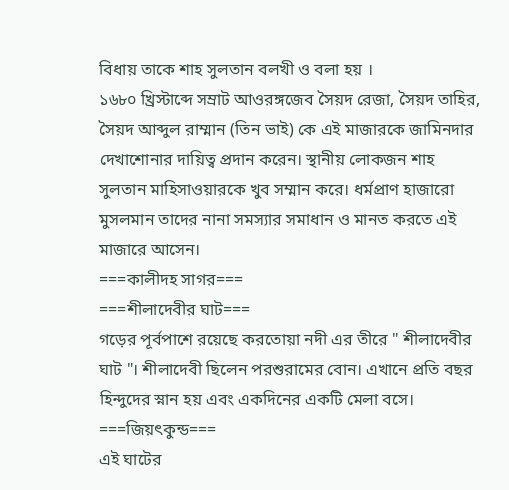বিধায় তাকে শাহ সুলতান বলখী ও বলা হয় ।
১৬৮০ খ্রিস্টাব্দে সম্রাট আওরঙ্গজেব সৈয়দ রেজা, সৈয়দ তাহির, সৈয়দ আব্দুল রাম্মান (তিন ভাই) কে এই মাজারকে জামিনদার দেখাশোনার দায়িত্ব প্রদান করেন। স্থানীয় লোকজন শাহ সুলতান মাহিসাওয়ারকে খুব সম্মান করে। ধর্মপ্রাণ হাজারো মুসলমান তাদের নানা সমস্যার সমাধান ও মানত করতে এই মাজারে আসেন।
===কালীদহ সাগর===
===শীলাদেবীর ঘাট===
গড়ের পূর্বপাশে রয়েছে করতোয়া নদী এর তীরে " শীলাদেবীর ঘাট "। শীলাদেবী ছিলেন পরশুরামের বোন। এখানে প্রতি বছর হিন্দুদের স্নান হয় এবং একদিনের একটি মেলা বসে।
===জিয়ৎকুন্ড===
এই ঘাটের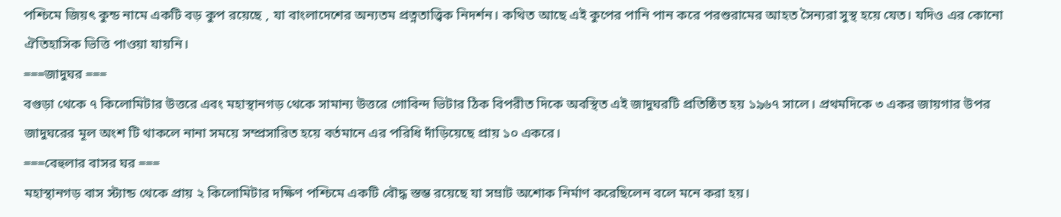পশ্চিমে জিয়ৎ কুন্ড নামে একটি বড় কুপ রয়েছে , যা বাংলাদেশের অন্যতম প্রত্নতাত্ত্বিক নিদর্শন। কথিত আছে এই কুপের পানি পান করে পরশুরামের আহত সৈন্যরা সুস্থ হয়ে যেত। যদিও এর কোনো ঐতিহাসিক ভিত্তি পাওয়া যায়নি।
===জাদুঘর ===
বগুড়া থেকে ৭ কিলোমিটার উত্তরে এবং মহাস্থানগড় থেকে সামান্য উত্তরে গোবিন্দ ভিটার ঠিক বিপরীত দিকে অবস্থিত এই জাদুঘরটি প্রতিষ্ঠিত হয় ১৯৬৭ সালে। প্রথমদিকে ৩ একর জায়গার উপর জাদুঘরের মূল অংশ টি থাকলে নানা সময়ে সম্প্রসারিত হয়ে বর্তমানে এর পরিধি দাঁড়িয়েছে প্রায় ১০ একরে।
===বেহুলার বাসর ঘর ===
মহাস্থানগড় বাস স্ট্যান্ড থেকে প্রায় ২ কিলোমিটার দক্ষিণ পশ্চিমে একটি বৌদ্ধ স্তম্ভ রয়েছে যা সম্রাট অশোক নির্মাণ করেছিলেন বলে মনে করা হয়।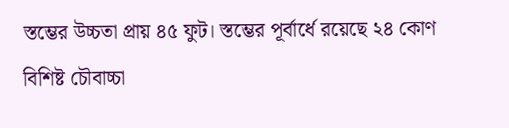স্তম্ভের উচ্চতা প্রায় ৪৫ ফুট। স্তম্ভের পূর্বার্ধে রয়েছে ২৪ কোণ বিশিষ্ট চৌবাচ্চা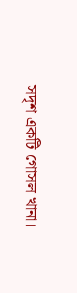সদৃশ একটি গোসল খানা।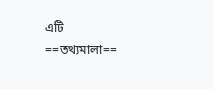এটি
==তথ্যমালা==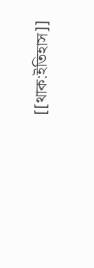[[থাক:ইতিহাস]]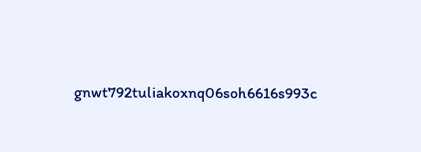gnwt792tuliakoxnq06soh6616s993c